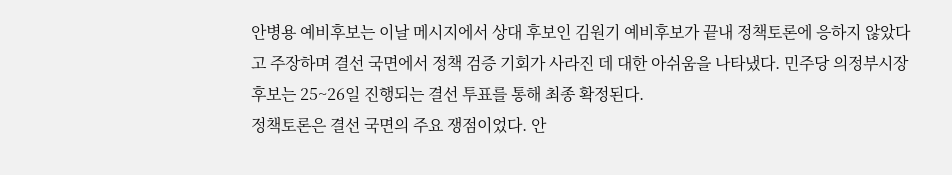안병용 예비후보는 이날 메시지에서 상대 후보인 김원기 예비후보가 끝내 정책토론에 응하지 않았다고 주장하며 결선 국면에서 정책 검증 기회가 사라진 데 대한 아쉬움을 나타냈다. 민주당 의정부시장 후보는 25~26일 진행되는 결선 투표를 통해 최종 확정된다.
정책토론은 결선 국면의 주요 쟁점이었다. 안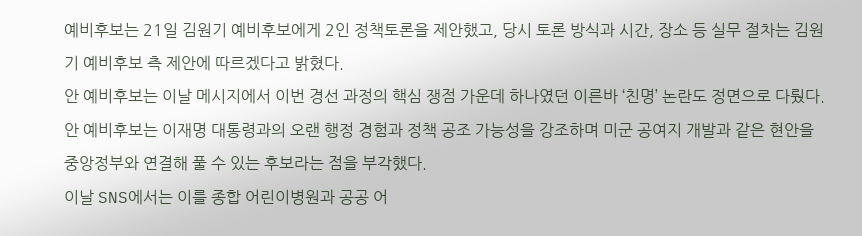예비후보는 21일 김원기 예비후보에게 2인 정책토론을 제안했고, 당시 토론 방식과 시간, 장소 등 실무 절차는 김원기 예비후보 측 제안에 따르겠다고 밝혔다.
안 예비후보는 이날 메시지에서 이번 경선 과정의 핵심 쟁점 가운데 하나였던 이른바 ‘친명’ 논란도 정면으로 다뤘다. 안 예비후보는 이재명 대통령과의 오랜 행정 경험과 정책 공조 가능성을 강조하며 미군 공여지 개발과 같은 현안을 중앙정부와 연결해 풀 수 있는 후보라는 점을 부각했다.
이날 SNS에서는 이를 종합 어린이병원과 공공 어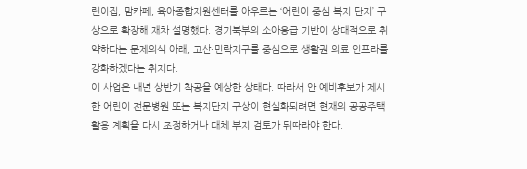린이집, 맘카페, 육아종합지원센터를 아우르는 ‘어린이 중심 복지 단지’ 구상으로 확장해 재차 설명했다. 경기북부의 소아응급 기반이 상대적으로 취약하다는 문제의식 아래, 고산·민락지구를 중심으로 생활권 의료 인프라를 강화하겠다는 취지다.
이 사업은 내년 상반기 착공을 예상한 상태다. 따라서 안 예비후보가 제시한 어린이 전문병원 또는 복지단지 구상이 현실화되려면 현재의 공공주택 활용 계획을 다시 조정하거나 대체 부지 검토가 뒤따라야 한다.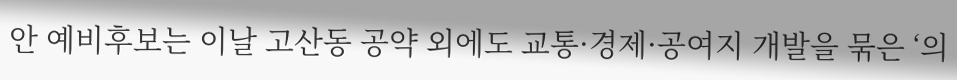안 예비후보는 이날 고산동 공약 외에도 교통·경제·공여지 개발을 묶은 ‘의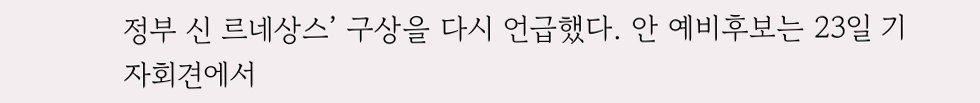정부 신 르네상스’ 구상을 다시 언급했다. 안 예비후보는 23일 기자회견에서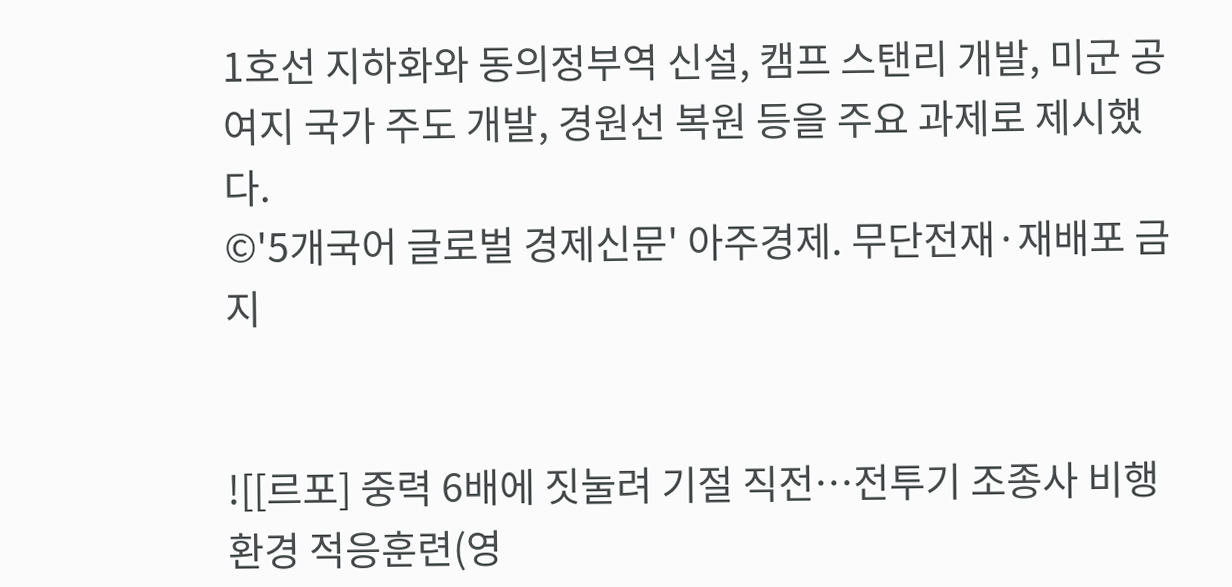1호선 지하화와 동의정부역 신설, 캠프 스탠리 개발, 미군 공여지 국가 주도 개발, 경원선 복원 등을 주요 과제로 제시했다.
©'5개국어 글로벌 경제신문' 아주경제. 무단전재·재배포 금지


![[르포] 중력 6배에 짓눌려 기절 직전…전투기 조종사 비행환경 적응훈련(영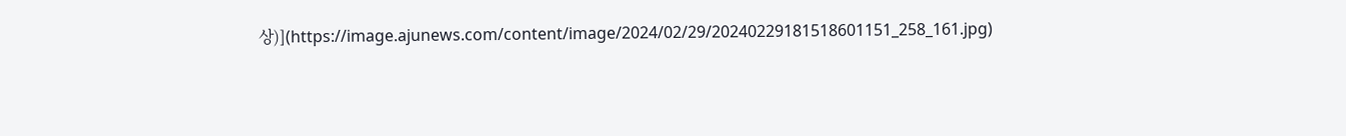상)](https://image.ajunews.com/content/image/2024/02/29/20240229181518601151_258_161.jpg)